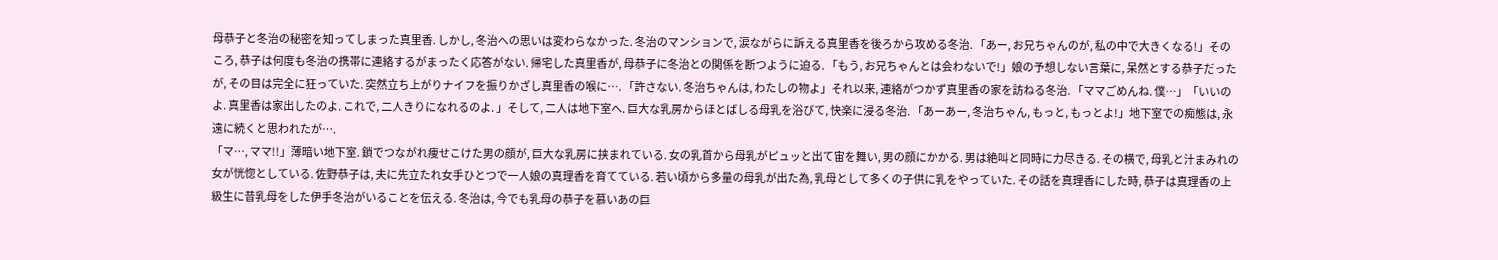母恭子と冬治の秘密を知ってしまった真里香. しかし, 冬治への思いは変わらなかった. 冬治のマンションで, 涙ながらに訴える真里香を後ろから攻める冬治. 「あー, お兄ちゃんのが, 私の中で大きくなる!」そのころ, 恭子は何度も冬治の携帯に連絡するがまったく応答がない. 帰宅した真里香が, 母恭子に冬治との関係を断つように迫る. 「もう, お兄ちゃんとは会わないで!」娘の予想しない言葉に, 呆然とする恭子だったが, その目は完全に狂っていた. 突然立ち上がりナイフを振りかざし真里香の喉に…. 「許さない. 冬治ちゃんは, わたしの物よ」それ以来, 連絡がつかず真里香の家を訪ねる冬治. 「ママごめんね. 僕…」「いいのよ. 真里香は家出したのよ. これで, 二人きりになれるのよ. 」そして, 二人は地下室へ. 巨大な乳房からほとばしる母乳を浴びて, 快楽に浸る冬治. 「あーあー, 冬治ちゃん, もっと, もっとよ!」地下室での痴態は, 永遠に続くと思われたが….
「マ…, ママ!!」薄暗い地下室. 鎖でつながれ痩せこけた男の顔が, 巨大な乳房に挟まれている. 女の乳首から母乳がピュッと出て宙を舞い, 男の顔にかかる. 男は絶叫と同時に力尽きる. その横で, 母乳と汁まみれの女が恍惚としている. 佐野恭子は, 夫に先立たれ女手ひとつで一人娘の真理香を育てている. 若い頃から多量の母乳が出た為, 乳母として多くの子供に乳をやっていた. その話を真理香にした時, 恭子は真理香の上級生に昔乳母をした伊手冬治がいることを伝える. 冬治は, 今でも乳母の恭子を慕いあの巨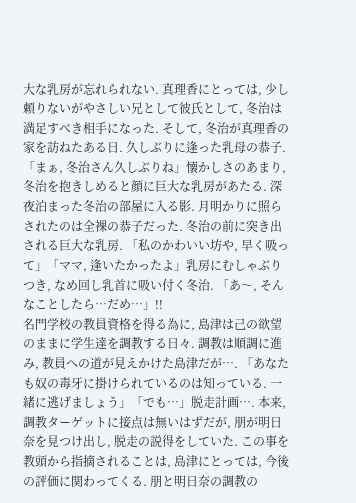大な乳房が忘れられない. 真理香にとっては, 少し頼りないがやさしい兄として彼氏として, 冬治は満足すべき相手になった. そして, 冬治が真理香の家を訪ねたある日. 久しぶりに逢った乳母の恭子. 「まぁ, 冬治さん久しぶりね」懐かしさのあまり, 冬治を抱きしめると顔に巨大な乳房があたる. 深夜泊まった冬治の部屋に入る影. 月明かりに照らされたのは全裸の恭子だった. 冬治の前に突き出される巨大な乳房. 「私のかわいい坊や, 早く吸って」「ママ, 逢いたかったよ」乳房にむしゃぶりつき, なめ回し乳首に吸い付く冬治. 「あ〜, そんなことしたら…だめ…」!!
名門学校の教員資格を得る為に, 島津は己の欲望のままに学生達を調教する日々. 調教は順調に進み, 教員への道が見えかけた島津だが…. 「あなたも奴の毒牙に掛けられているのは知っている. 一緒に逃げましょう」「でも…」脱走計画…. 本来, 調教ターゲットに接点は無いはずだが, 朋が明日奈を見つけ出し, 脱走の説得をしていた. この事を教頭から指摘されることは, 島津にとっては, 今後の評価に関わってくる. 朋と明日奈の調教の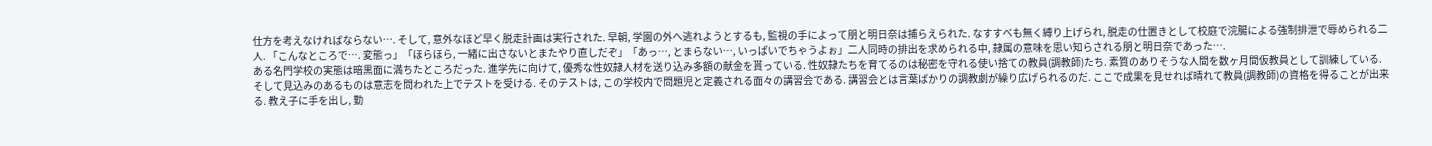仕方を考えなければならない…. そして, 意外なほど早く脱走計画は実行された. 早朝, 学園の外へ逃れようとするも, 監視の手によって朋と明日奈は捕らえられた. なすすべも無く縛り上げられ, 脱走の仕置きとして校庭で浣腸による強制排泄で辱められる二人. 「こんなところで…. 変態っ」「ほらほら, 一緒に出さないとまたやり直しだぞ」「あっ…, とまらない…, いっぱいでちゃうよぉ」二人同時の排出を求められる中, 隷属の意味を思い知らされる朋と明日奈であった….
ある名門学校の実態は暗黒面に満ちたところだった. 進学先に向けて, 優秀な性奴隷人材を送り込み多額の献金を貰っている. 性奴隷たちを育てるのは秘密を守れる使い捨ての教員(調教師)たち. 素質のありそうな人間を数ヶ月間仮教員として訓練している. そして見込みのあるものは意志を問われた上でテストを受ける. そのテストは, この学校内で問題児と定義される面々の講習会である. 講習会とは言葉ばかりの調教劇が繰り広げられるのだ. ここで成果を見せれば晴れて教員(調教師)の資格を得ることが出来る. 教え子に手を出し, 勤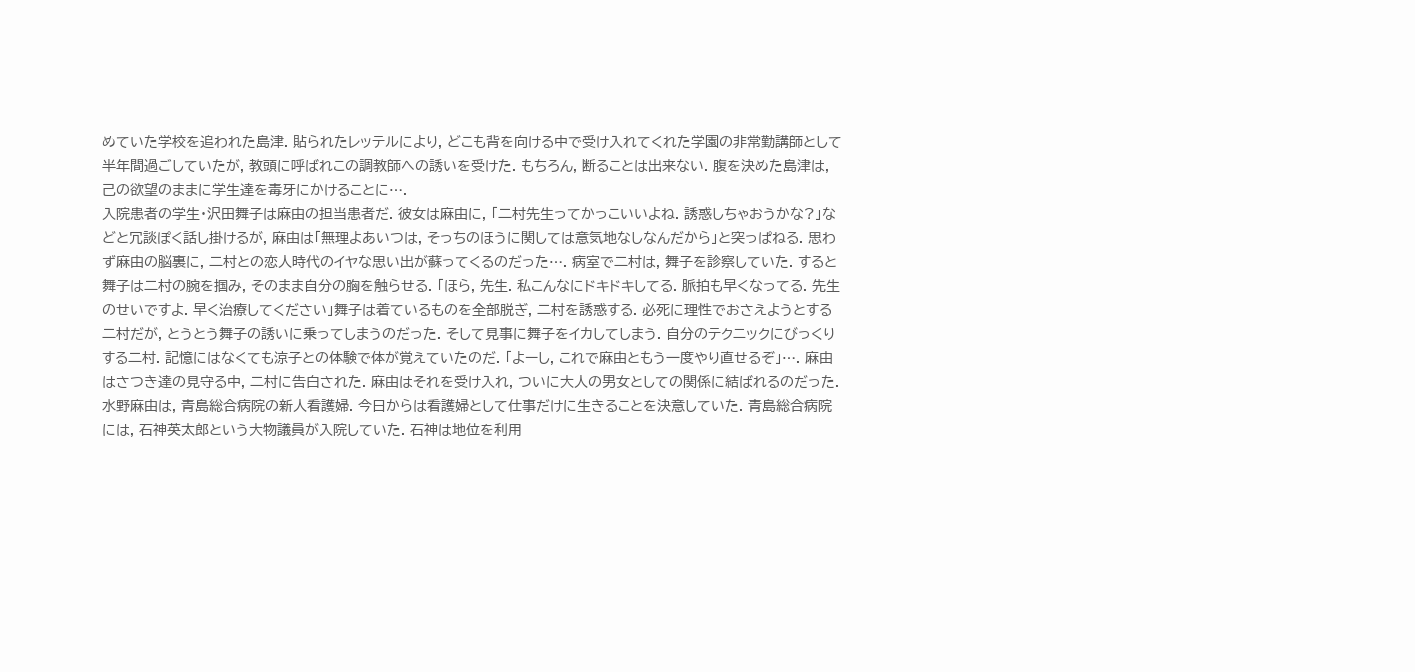めていた学校を追われた島津. 貼られたレッテルにより, どこも背を向ける中で受け入れてくれた学園の非常勤講師として半年間過ごしていたが, 教頭に呼ばれこの調教師への誘いを受けた. もちろん, 断ることは出来ない. 腹を決めた島津は, 己の欲望のままに学生達を毒牙にかけることに….
入院患者の学生・沢田舞子は麻由の担当患者だ. 彼女は麻由に, 「二村先生ってかっこいいよね. 誘惑しちゃおうかな?」などと冗談ぽく話し掛けるが, 麻由は「無理よあいつは, そっちのほうに関しては意気地なしなんだから」と突っぱねる. 思わず麻由の脳裏に, 二村との恋人時代のイヤな思い出が蘇ってくるのだった…. 病室で二村は, 舞子を診察していた. すると舞子は二村の腕を掴み, そのまま自分の胸を触らせる. 「ほら, 先生. 私こんなにドキドキしてる. 脈拍も早くなってる. 先生のせいですよ. 早く治療してください」舞子は着ているものを全部脱ぎ, 二村を誘惑する. 必死に理性でおさえようとする二村だが, とうとう舞子の誘いに乗ってしまうのだった. そして見事に舞子をイカしてしまう. 自分のテクニックにびっくりする二村. 記憶にはなくても涼子との体験で体が覚えていたのだ. 「よーし, これで麻由ともう一度やり直せるぞ」…. 麻由はさつき達の見守る中, 二村に告白された. 麻由はそれを受け入れ, ついに大人の男女としての関係に結ばれるのだった.
水野麻由は, 青島総合病院の新人看護婦. 今日からは看護婦として仕事だけに生きることを決意していた. 青島総合病院には, 石神英太郎という大物議員が入院していた. 石神は地位を利用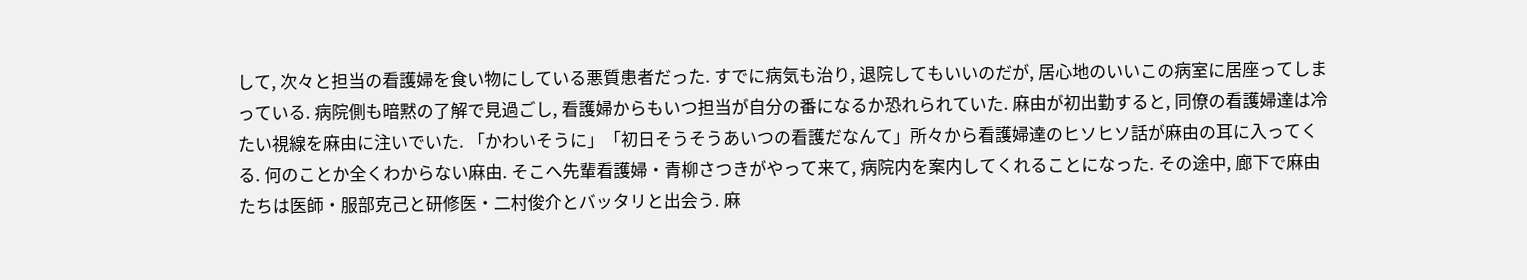して, 次々と担当の看護婦を食い物にしている悪質患者だった. すでに病気も治り, 退院してもいいのだが, 居心地のいいこの病室に居座ってしまっている. 病院側も暗黙の了解で見過ごし, 看護婦からもいつ担当が自分の番になるか恐れられていた. 麻由が初出勤すると, 同僚の看護婦達は冷たい視線を麻由に注いでいた. 「かわいそうに」「初日そうそうあいつの看護だなんて」所々から看護婦達のヒソヒソ話が麻由の耳に入ってくる. 何のことか全くわからない麻由. そこへ先輩看護婦・青柳さつきがやって来て, 病院内を案内してくれることになった. その途中, 廊下で麻由たちは医師・服部克己と研修医・二村俊介とバッタリと出会う. 麻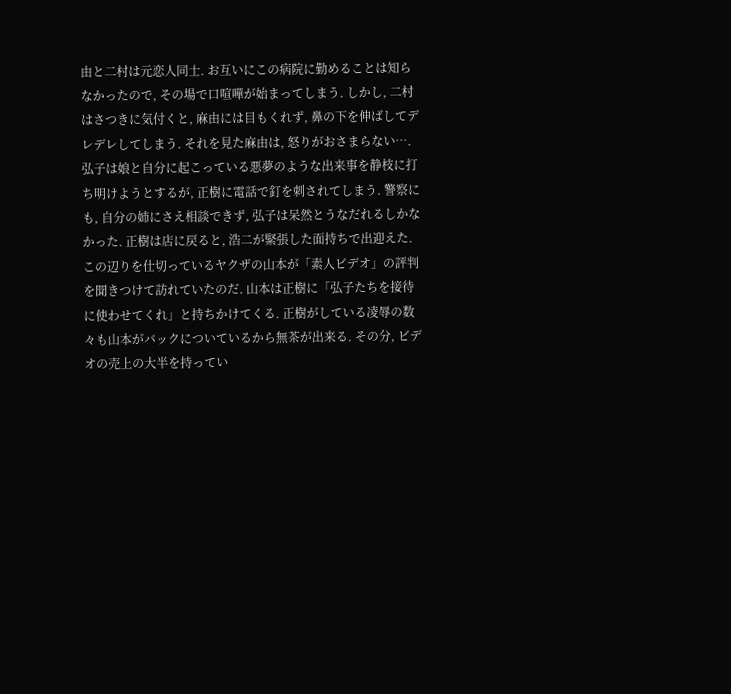由と二村は元恋人同士. お互いにこの病院に勤めることは知らなかったので, その場で口喧嘩が始まってしまう. しかし, 二村はさつきに気付くと, 麻由には目もくれず, 鼻の下を伸ばしてデレデレしてしまう. それを見た麻由は, 怒りがおさまらない….
弘子は娘と自分に起こっている悪夢のような出来事を静枝に打ち明けようとするが, 正樹に電話で釘を刺されてしまう. 警察にも, 自分の姉にさえ相談できず, 弘子は呆然とうなだれるしかなかった. 正樹は店に戻ると, 浩二が緊張した面持ちで出迎えた. この辺りを仕切っているヤクザの山本が「素人ビデオ」の評判を聞きつけて訪れていたのだ. 山本は正樹に「弘子たちを接待に使わせてくれ」と持ちかけてくる. 正樹がしている凌辱の数々も山本がバックについているから無茶が出来る. その分, ビデオの売上の大半を持ってい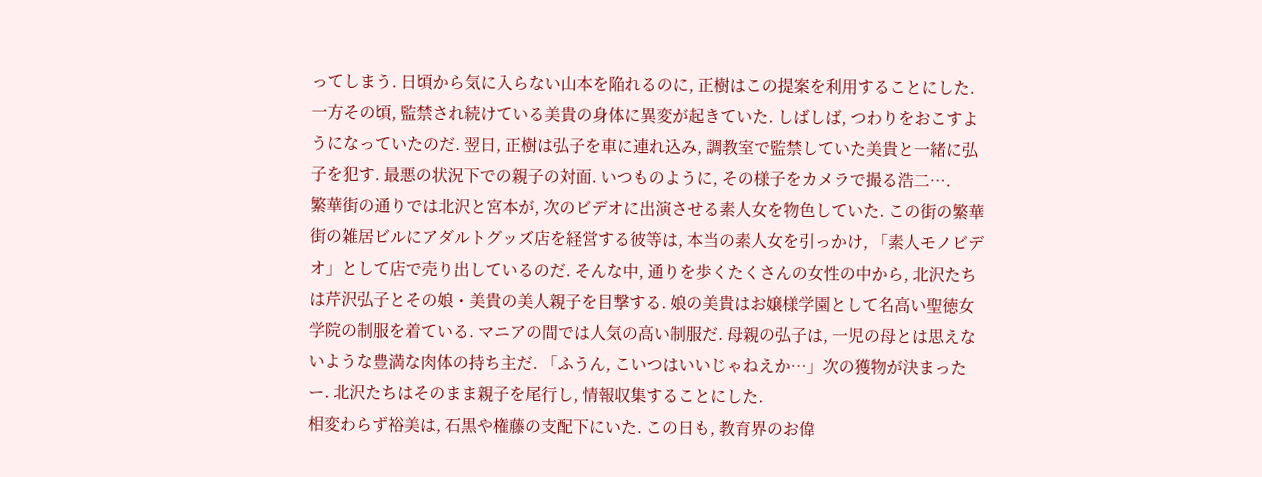ってしまう. 日頃から気に入らない山本を陥れるのに, 正樹はこの提案を利用することにした. 一方その頃, 監禁され続けている美貴の身体に異変が起きていた. しばしば, つわりをおこすようになっていたのだ. 翌日, 正樹は弘子を車に連れ込み, 調教室で監禁していた美貴と一緒に弘子を犯す. 最悪の状況下での親子の対面. いつものように, その様子をカメラで撮る浩二….
繁華街の通りでは北沢と宮本が, 次のビデオに出演させる素人女を物色していた. この街の繁華街の雑居ビルにアダルトグッズ店を経営する彼等は, 本当の素人女を引っかけ, 「素人モノビデオ」として店で売り出しているのだ. そんな中, 通りを歩くたくさんの女性の中から, 北沢たちは芹沢弘子とその娘・美貴の美人親子を目撃する. 娘の美貴はお嬢様学園として名高い聖徳女学院の制服を着ている. マニアの間では人気の高い制服だ. 母親の弘子は, 一児の母とは思えないような豊満な肉体の持ち主だ. 「ふうん, こいつはいいじゃねえか…」次の獲物が決まったー. 北沢たちはそのまま親子を尾行し, 情報収集することにした.
相変わらず裕美は, 石黒や権藤の支配下にいた. この日も, 教育界のお偉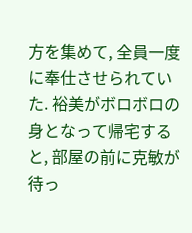方を集めて, 全員一度に奉仕させられていた. 裕美がボロボロの身となって帰宅すると, 部屋の前に克敏が待っ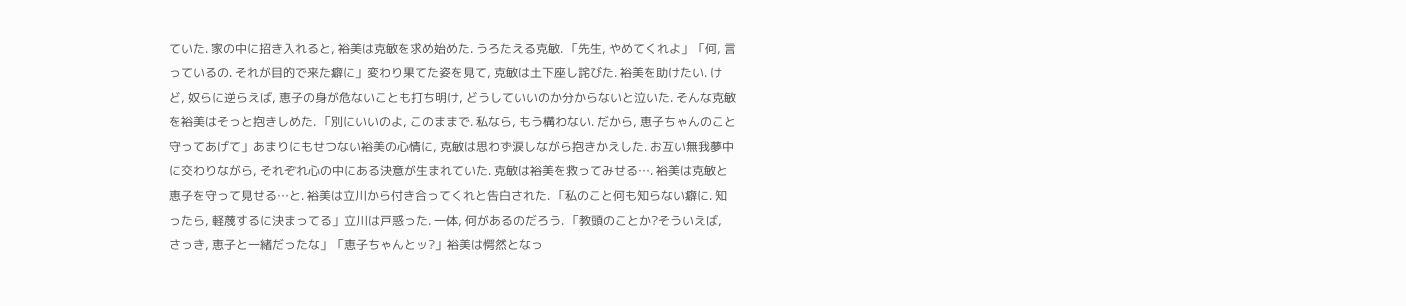ていた. 家の中に招き入れると, 裕美は克敏を求め始めた. うろたえる克敏. 「先生, やめてくれよ」「何, 言っているの. それが目的で来た癖に」変わり果てた姿を見て, 克敏は土下座し詫びた. 裕美を助けたい. けど, 奴らに逆らえば, 恵子の身が危ないことも打ち明け, どうしていいのか分からないと泣いた. そんな克敏を裕美はそっと抱きしめた. 「別にいいのよ, このままで. 私なら, もう構わない. だから, 恵子ちゃんのこと守ってあげて」あまりにもせつない裕美の心情に, 克敏は思わず涙しながら抱きかえした. お互い無我夢中に交わりながら, それぞれ心の中にある決意が生まれていた. 克敏は裕美を救ってみせる…. 裕美は克敏と恵子を守って見せる…と. 裕美は立川から付き合ってくれと告白された. 「私のこと何も知らない癖に. 知ったら, 軽蔑するに決まってる」立川は戸惑った. 一体, 何があるのだろう. 「教頭のことか?そういえば, さっき, 恵子と一緒だったな」「恵子ちゃんとッ?」裕美は愕然となっ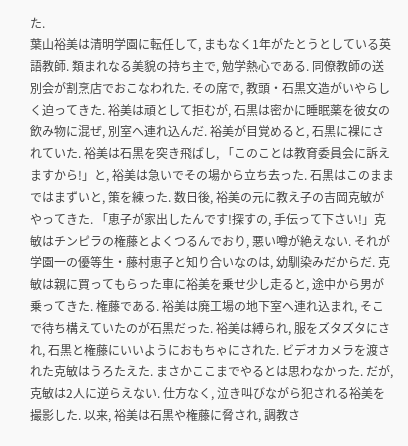た.
葉山裕美は清明学園に転任して, まもなく1年がたとうとしている英語教師. 類まれなる美貌の持ち主で, 勉学熱心である. 同僚教師の送別会が割烹店でおこなわれた. その席で, 教頭・石黒文造がいやらしく迫ってきた. 裕美は頑として拒むが, 石黒は密かに睡眠薬を彼女の飲み物に混ぜ, 別室へ連れ込んだ. 裕美が目覚めると, 石黒に裸にされていた. 裕美は石黒を突き飛ばし, 「このことは教育委員会に訴えますから!」と, 裕美は急いでその場から立ち去った. 石黒はこのままではまずいと, 策を練った. 数日後, 裕美の元に教え子の吉岡克敏がやってきた. 「恵子が家出したんです!探すの, 手伝って下さい!」克敏はチンピラの権藤とよくつるんでおり, 悪い噂が絶えない. それが学園一の優等生・藤村恵子と知り合いなのは, 幼馴染みだからだ. 克敏は親に買ってもらった車に裕美を乗せ少し走ると, 途中から男が乗ってきた. 権藤である. 裕美は廃工場の地下室へ連れ込まれ, そこで待ち構えていたのが石黒だった. 裕美は縛られ, 服をズタズタにされ, 石黒と権藤にいいようにおもちゃにされた. ビデオカメラを渡された克敏はうろたえた. まさかここまでやるとは思わなかった. だが, 克敏は2人に逆らえない. 仕方なく, 泣き叫びながら犯される裕美を撮影した. 以来, 裕美は石黒や権藤に脅され, 調教さ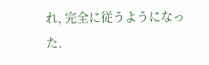れ, 完全に従うようになった.